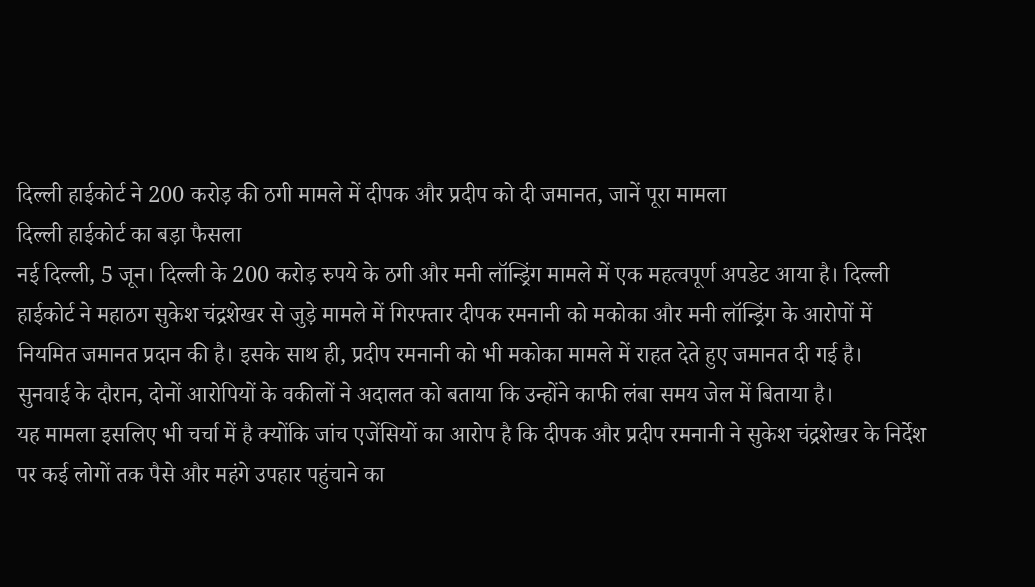दिल्ली हाईकोर्ट ने 200 करोड़ की ठगी मामले में दीपक और प्रदीप को दी जमानत, जानें पूरा मामला
दिल्ली हाईकोर्ट का बड़ा फैसला
नई दिल्ली, 5 जून। दिल्ली के 200 करोड़ रुपये के ठगी और मनी लॉन्ड्रिंग मामले में एक महत्वपूर्ण अपडेट आया है। दिल्ली हाईकोर्ट ने महाठग सुकेश चंद्रशेखर से जुड़े मामले में गिरफ्तार दीपक रमनानी को मकोका और मनी लॉन्ड्रिंग के आरोपों में नियमित जमानत प्रदान की है। इसके साथ ही, प्रदीप रमनानी को भी मकोका मामले में राहत देते हुए जमानत दी गई है।
सुनवाई के दौरान, दोनों आरोपियों के वकीलों ने अदालत को बताया कि उन्होंने काफी लंबा समय जेल में बिताया है।
यह मामला इसलिए भी चर्चा में है क्योंकि जांच एजेंसियों का आरोप है कि दीपक और प्रदीप रमनानी ने सुकेश चंद्रशेखर के निर्देश पर कई लोगों तक पैसे और महंगे उपहार पहुंचाने का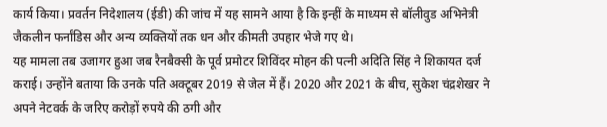कार्य किया। प्रवर्तन निदेशालय (ईडी) की जांच में यह सामने आया है कि इन्हीं के माध्यम से बॉलीवुड अभिनेत्री जैकलीन फर्नांडिस और अन्य व्यक्तियों तक धन और कीमती उपहार भेजे गए थे।
यह मामला तब उजागर हुआ जब रैनबैक्सी के पूर्व प्रमोटर शिविंदर मोहन की पत्नी अदिति सिंह ने शिकायत दर्ज कराई। उन्होंने बताया कि उनके पति अक्टूबर 2019 से जेल में हैं। 2020 और 2021 के बीच, सुकेश चंद्रशेखर ने अपने नेटवर्क के जरिए करोड़ों रुपये की ठगी और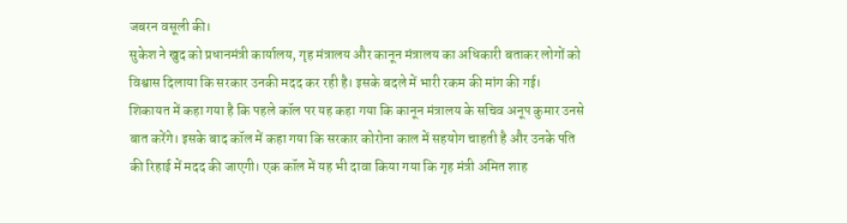जबरन वसूली की।
सुकेश ने खुद को प्रधानमंत्री कार्यालय, गृह मंत्रालय और कानून मंत्रालय का अधिकारी बताकर लोगों को विश्वास दिलाया कि सरकार उनकी मदद कर रही है। इसके बदले में भारी रकम की मांग की गई।
शिकायत में कहा गया है कि पहले कॉल पर यह कहा गया कि कानून मंत्रालय के सचिव अनूप कुमार उनसे बात करेंगे। इसके बाद कॉल में कहा गया कि सरकार कोरोना काल में सहयोग चाहती है और उनके पति की रिहाई में मदद की जाएगी। एक कॉल में यह भी दावा किया गया कि गृह मंत्री अमित शाह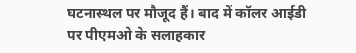घटनास्थल पर मौजूद हैं। बाद में कॉलर आईडी पर पीएमओ के सलाहकार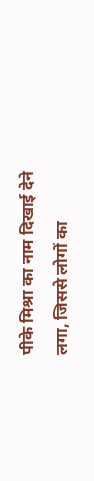पीके मिश्रा का नाम दिखाई देने लगा, जिससे लोगों का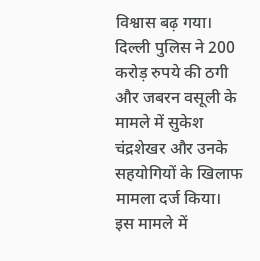विश्वास बढ़ गया।
दिल्ली पुलिस ने 200 करोड़ रुपये की ठगी और जबरन वसूली के मामले में सुकेश चंद्रशेखर और उनके सहयोगियों के खिलाफ मामला दर्ज किया। इस मामले में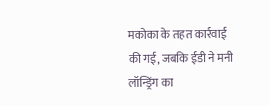मकोका के तहत कार्रवाई की गई, जबकि ईडी ने मनी लॉन्ड्रिंग का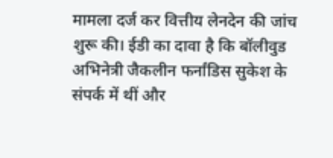मामला दर्ज कर वित्तीय लेनदेन की जांच शुरू की। ईडी का दावा है कि बॉलीवुड अभिनेत्री जैकलीन फर्नांडिस सुकेश के संपर्क में थीं और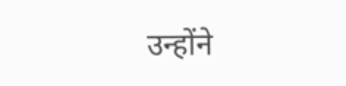उन्होंने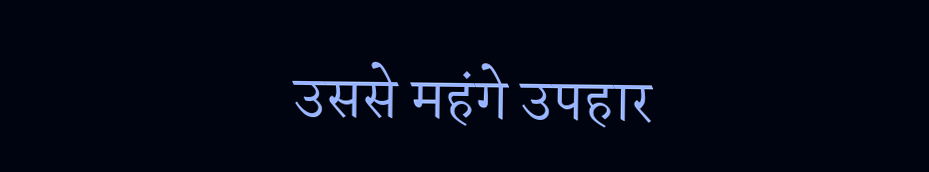उससे महंगे उपहार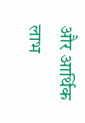और आर्थिक लाभ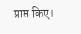प्राप्त किए।